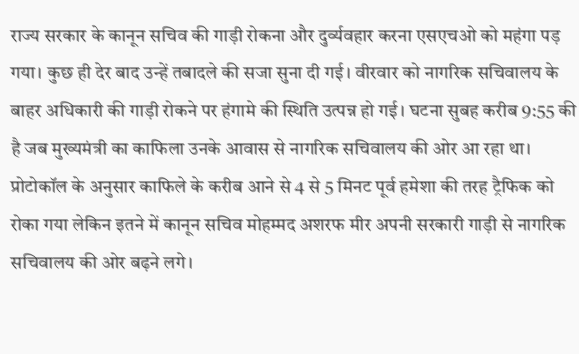राज्य सरकार के कानून सचिव की गाड़ी रोकना और दुर्व्यवहार करना एसएचओ को महंगा पड़ गया। कुछ ही देर बाद उन्हें तबादले की सजा सुना दी गई। वीरवार को नागरिक सचिवालय के बाहर अधिकारी की गाड़ी रोकने पर हंगामे की स्थिति उत्पन्न हो गई। घटना सुबह करीब 9:55 की है जब मुख्यमंत्री का काफिला उनके आवास से नागरिक सचिवालय की ओर आ रहा था।
प्रोटोकॉल के अनुसार काफिले के करीब आने से 4 से 5 मिनट पूर्व हमेशा की तरह ट्रैफिक को रोका गया लेकिन इतने में कानून सचिव मोहम्मद अशरफ मीर अपनी सरकारी गाड़ी से नागरिक सचिवालय की ओर बढ़ने लगे।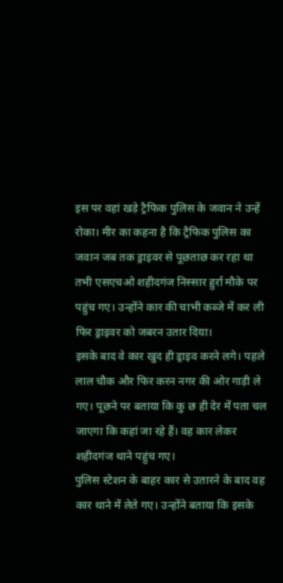इस पर वहां खड़े ट्रैफिक पुलिस के जवान ने उन्हें रोका। मीर का कहना है कि ट्रैफिक पुलिस का जवान जब तक ड्राइवर से पूछताछ कर रहा था तभी एसएचओ शहीदगंज निस्सार हुर्रा मौके पर पहुंच गए। उन्होंने कार की चाभी कब्जे में कर ली फिर ड्राइवर को जबरन उतार दिया।
इसके बाद वे कार खुद ही ड्राइव करने लगे। पहले लाल चौक और फिर करन नगर की ओर गाड़ी ले गए। पूछने पर बताया कि कु छ ही देर में पता चल जाएगा कि कहां जा रहे हैं। वह कार लेकर शहीदगंज थाने पहुंच गए।
पुलिस स्टेशन के बाहर कार से उतारने के बाद वह कार थाने में लेते गए। उन्होंने बताया कि इसके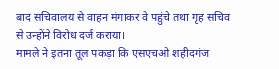बाद सचिवालय से वाहन मंगाकर वे पहुंचे तथा गृह सचिव से उन्होंने विरोध दर्ज कराया।
मामले ने इतना तूल पकड़ा कि एसएचओ शहीदगंज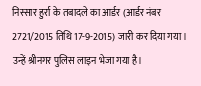निस्सार हुर्रा के तबादले का आर्डर (आर्डर नंबर 2721/2015 तिथि 17-9-2015) जारी कर दिया गया। उन्हें श्रीनगर पुलिस लाइन भेजा गया है।